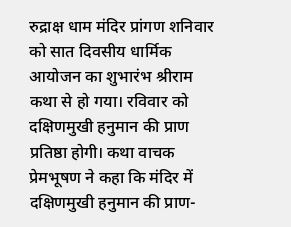रुद्राक्ष धाम मंदिर प्रांगण शनिवार को सात दिवसीय धार्मिक आयोजन का शुभारंभ श्रीराम कथा से हो गया। रविवार को दक्षिणमुखी हनुमान की प्राण प्रतिष्ठा होगी। कथा वाचक प्रेमभूषण ने कहा कि मंदिर में दक्षिणमुखी हनुमान की प्राण-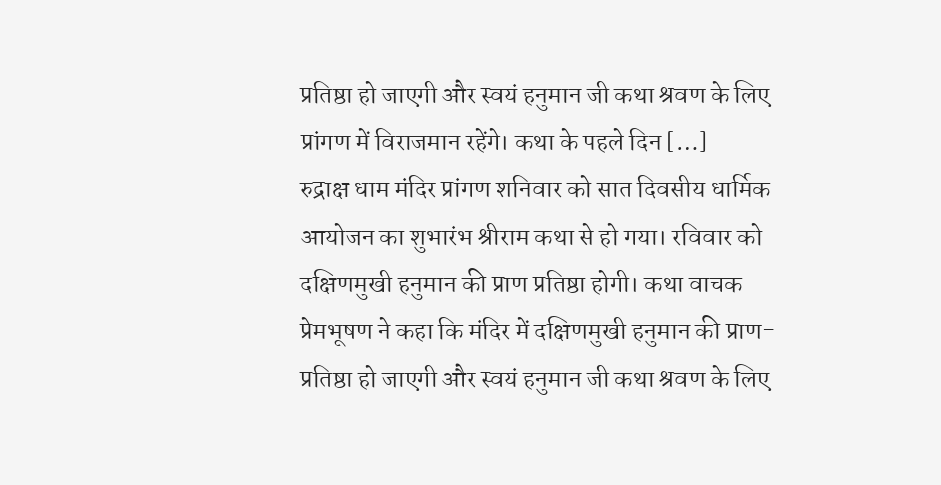प्रतिष्ठा हो जाएगी और स्वयं हनुमान जी कथा श्रवण के लिए प्रांगण में विराजमान रहेंगे। कथा के पहले दिन […]
रुद्राक्ष धाम मंदिर प्रांगण शनिवार को सात दिवसीय धार्मिक आयोजन का शुभारंभ श्रीराम कथा से हो गया। रविवार को दक्षिणमुखी हनुमान की प्राण प्रतिष्ठा होगी। कथा वाचक प्रेमभूषण ने कहा कि मंदिर में दक्षिणमुखी हनुमान की प्राण-प्रतिष्ठा हो जाएगी और स्वयं हनुमान जी कथा श्रवण के लिए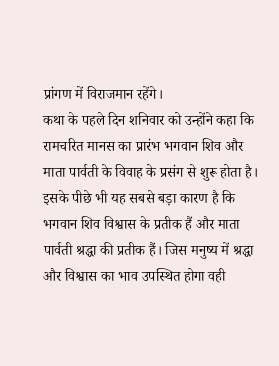प्रांगण में विराजमान रहेंगे।
कथा के पहले दिन शनिवार को उन्होंने कहा कि रामचरित मानस का प्रारंभ भगवान शिव और माता पार्वती के विवाह के प्रसंग से शुरू होता है। इसके पीछे भी यह सबसे बड़ा कारण है कि भगवान शिव विश्वास के प्रतीक हैं और माता पार्वती श्रद्धा की प्रतीक हैं। जिस मनुष्य में श्रद्धा और विश्वास का भाव उपस्थित होगा वही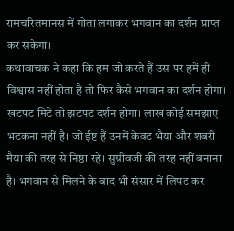रामचरितमानस में गोता लगाकर भगवान का दर्शन प्राप्त कर सकेगा।
कथावाचक ने कहा कि हम जो करते हैं उस पर हमें ही विश्वास नहीं होता है तो फिर कैसे भगवान का दर्शन होगा। खटपट मिटे तो झटपट दर्शन होगा। लाख कोई समझाए भटकना नहीं है। जो ईष्ट हैं उनमें केवट भैया और शबरी मैया की तरह से निष्ठा रहे। सुग्रीवजी की तरह नहीं बनाना है। भगवान से मिलने के बाद भी संसार में लिपट कर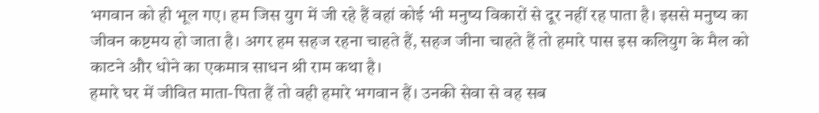भगवान को ही भूल गए। हम जिस युग में जी रहे हैं वहां कोई भी मनुष्य विकारों से दूर नहीं रह पाता है। इससे मनुष्य का जीवन कष्टमय हो जाता है। अगर हम सहज रहना चाहते हैं, सहज जीना चाहते हैं तो हमारे पास इस कलियुग के मैल को काटने और धोने का एकमात्र साधन श्री राम कथा है।
हमारे घर में जीवित माता-पिता हैं तो वही हमारे भगवान हैं। उनकी सेवा से वह सब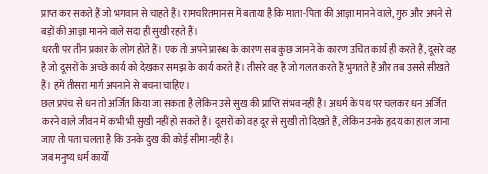प्राप्त कर सकते हैं जो भगवान से चाहते हैं। रामचरितमानस में बताया है कि माता-पिता की आज्ञा मानने वाले, गुरु और अपने से बड़ों की आज्ञा मानने वाले सदा ही सुखी रहते हैं।
धरती पर तीन प्रकार के लोग होते हैं। एक तो अपने प्रारब्ध के कारण सब कुछ जानने के कारण उचित कार्य ही करते हैं, दूसरे वह है जो दूसरों के अच्छे कार्य को देखकर समझ के कार्य करते हैं। तीसरे वह हैं जो गलत करते हैं भुगतते हैं और तब उससे सीखते हैं। हमें तीसरा मार्ग अपनाने से बचना चाहिए।
छल प्रपंच से धन तो अर्जित किया जा सकता है लेकिन उसे सुख की प्राप्ति संभव नहीं है। अधर्म के पथ पर चलकर धन अर्जित करने वाले जीवन में कभी भी सुखी नहीं हो सकते हैं। दूसरों को वह दूर से सुखी तो दिखते हैं, लेकिन उनके हृदय का हाल जाना जाए तो पता चलता है कि उनके दुख की कोई सीमा नहीं है।
जब मनुष्य धर्म कार्यों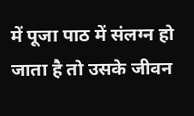में पूजा पाठ में संलग्न हो जाता है तो उसके जीवन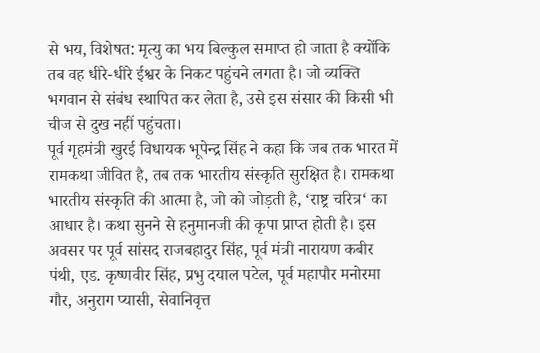से भय, विशेषत: मृत्यु का भय बिल्कुल समाप्त हो जाता है क्योंकि तब वह धीरे-धीरे ईश्वर के निकट पहुंचने लगता है। जो व्यक्ति भगवान से संबंध स्थापित कर लेता है, उसे इस संसार की किसी भी चीज से दुख नहीं पहुंचता।
पूर्व गृहमंत्री खुरई विधायक भूपेन्द्र सिंह ने कहा कि जब तक भारत में रामकथा जीवित है, तब तक भारतीय संस्कृति सुरक्षित है। रामकथा भारतीय संस्कृति की आत्मा है, जो को जोड़ती है, ‘राष्ट्र चरित्र‘ का आधार है। कथा सुनने से हनुमानजी की कृपा प्राप्त होती है। इस अवसर पर पूर्व सांसद राजबहादुर सिंह, पूर्व मंत्री नारायण कबीर पंथी, एड. कृष्णवीर सिंह, प्रभु दयाल पटेल, पूर्व महापौर मनोरमा गौर, अनुराग प्यासी, सेवानिवृत्त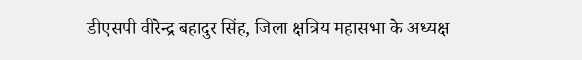डीएसपी वीरेन्द्र बहादुर सिंह, जिला क्षत्रिय महासभा के अध्यक्ष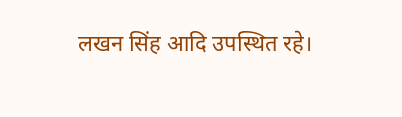लखन सिंह आदि उपस्थित रहे।